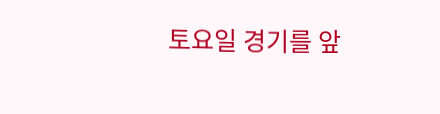토요일 경기를 앞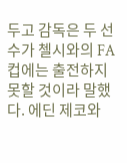두고 감독은 두 선수가 첼시와의 FA컵에는 출전하지 못할 것이라 말했다. 에딘 제코와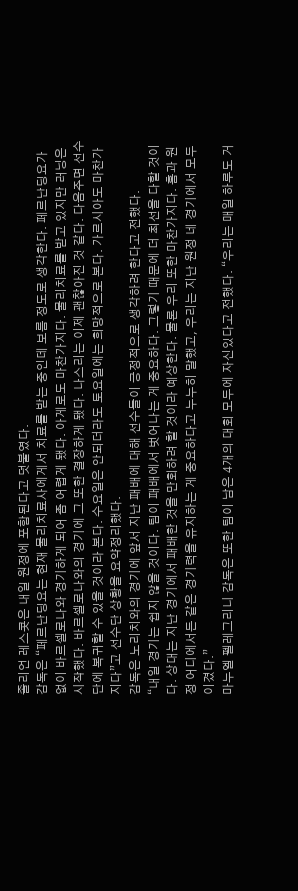졸리언 레스콧은 내일 원정에 포함된다고 덧붙였다.
감독은 “페르난딩요는 현재 물리치료사에게서 치료를 받는 중인데 보름 정도로 생각한다. 페르난딩요가 없이 바르셀로나와 경기하게 되어 좀 어렵게 됐다. 아게로도 마찬가지다. 물리치료를 받고 있지만 러닝은 시작했다. 바르셀로나와의 경기에 그 또한 결장하게 됐다. 나스리는 이제 괜찮아진 것 같다. 다음주면 선수단에 복귀할 수 있을 것이라 본다. 수요일은 안되더라도 토요일에는 희망적으로 본다. 가르시아도 마찬가지다”고 선수단 상황을 요약정리했다.
감독은 노리치와의 경기에 앞서 지난 패배에 대해 선수들이 긍정적으로 생각하려 한다고 전했다.
“내일 경기는 쉽지 않을 것이다. 팀이 패배에서 벗어나는 게 중요하다. 그렇기 때문에 더 최선을 다할 것이다. 상대는 지난 경기에서 패배한 것을 만회하려 할 것이라 예상한다. 물론 우리 또한 마찬가지다. 홈과 원정 어디에서든 같은 경기력을 유지하는 게 중요하다고 누누히 말했고, 우리는 지난 원정 네 경기에서 모두 이겼다.”
마누엘 펠레그리니 감독은 또한 팀이 남은 4개의 대회 모두에 자신있다고 전했다. “우리는 매일 하루도 거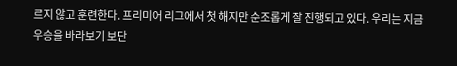르지 않고 훈련한다. 프리미어 리그에서 첫 해지만 순조롭게 잘 진행되고 있다. 우리는 지금 우승을 바라보기 보단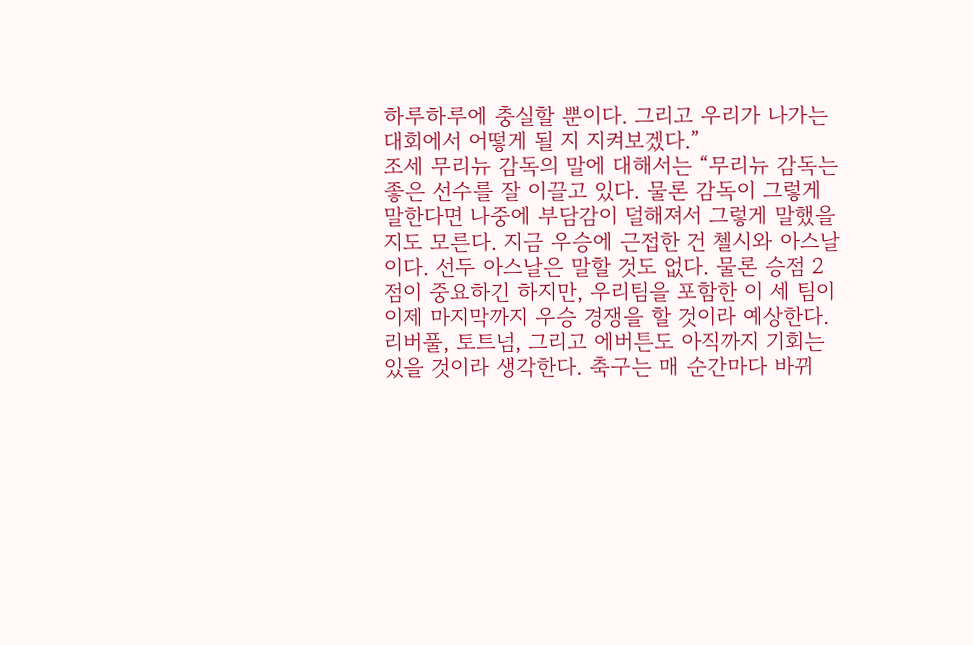하루하루에 충실할 뿐이다. 그리고 우리가 나가는 대회에서 어떻게 될 지 지켜보겠다.”
조세 무리뉴 감독의 말에 대해서는 “무리뉴 감독는 좋은 선수를 잘 이끌고 있다. 물론 감독이 그렇게 말한다면 나중에 부담감이 덜해져서 그렇게 말했을 지도 모른다. 지금 우승에 근접한 건 첼시와 아스날이다. 선두 아스날은 말할 것도 없다. 물론 승점 2점이 중요하긴 하지만, 우리팀을 포함한 이 세 팀이 이제 마지막까지 우승 경쟁을 할 것이라 예상한다. 리버풀, 토트넘, 그리고 에버튼도 아직까지 기회는 있을 것이라 생각한다. 축구는 매 순간마다 바뀌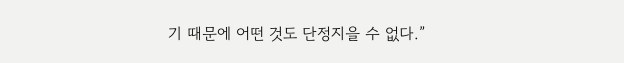기 때문에 어떤 것도 단정지을 수 없다.”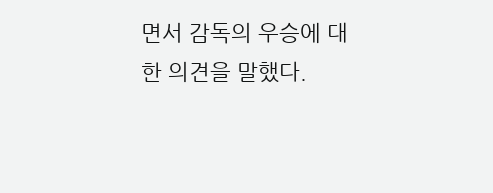면서 감독의 우승에 대한 의견을 말했다.